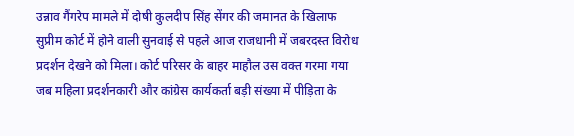उन्नाव गैंगरेप मामले में दोषी कुलदीप सिंह सेंगर की जमानत के खिलाफ सुप्रीम कोर्ट में होने वाली सुनवाई से पहले आज राजधानी में जबरदस्त विरोध प्रदर्शन देखने को मिला। कोर्ट परिसर के बाहर माहौल उस वक्त गरमा गया जब महिला प्रदर्शनकारी और कांग्रेस कार्यकर्ता बड़ी संख्या में पीड़िता के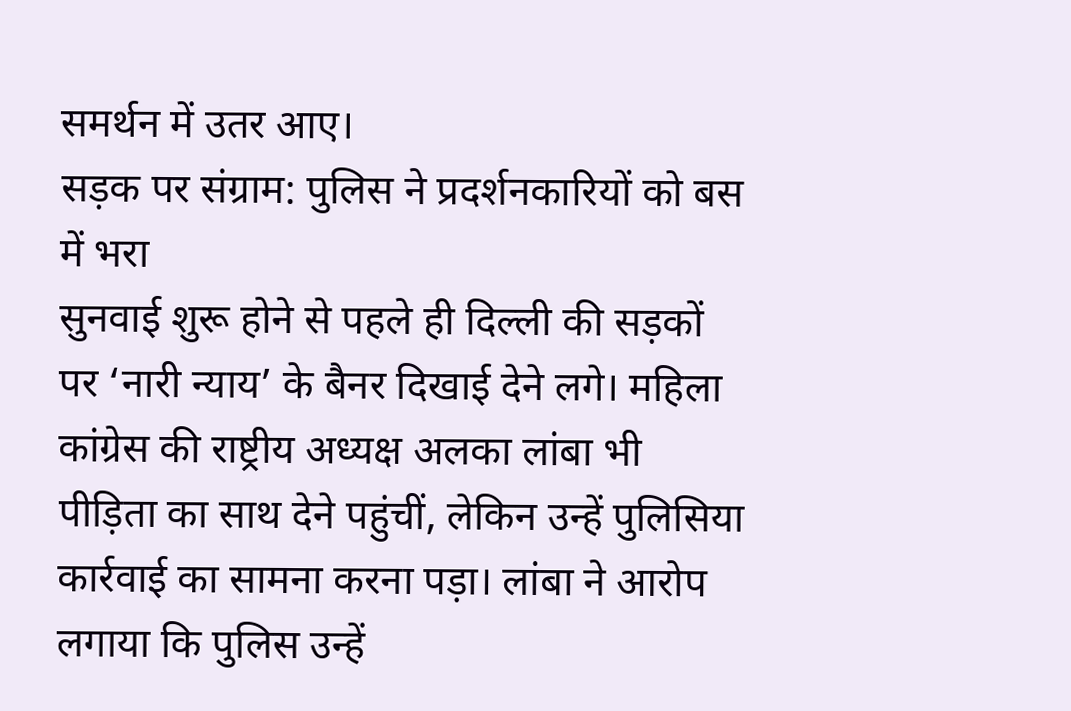समर्थन में उतर आए।
सड़क पर संग्राम: पुलिस ने प्रदर्शनकारियों को बस में भरा
सुनवाई शुरू होने से पहले ही दिल्ली की सड़कों पर ‘नारी न्याय’ के बैनर दिखाई देने लगे। महिला कांग्रेस की राष्ट्रीय अध्यक्ष अलका लांबा भी पीड़िता का साथ देने पहुंचीं, लेकिन उन्हें पुलिसिया कार्रवाई का सामना करना पड़ा। लांबा ने आरोप लगाया कि पुलिस उन्हें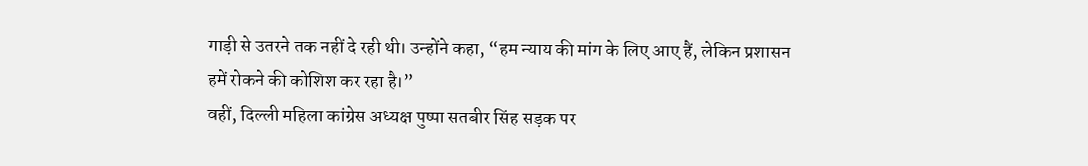गाड़ी से उतरने तक नहीं दे रही थी। उन्होंने कहा, “हम न्याय की मांग के लिए आए हैं, लेकिन प्रशासन हमें रोकने की कोशिश कर रहा है।”
वहीं, दिल्ली महिला कांग्रेस अध्यक्ष पुष्पा सतबीर सिंह सड़क पर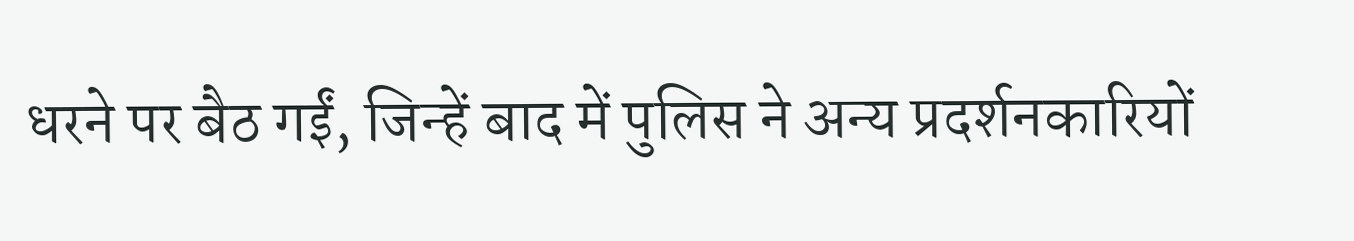धरने पर बैठ गईं, जिन्हें बाद में पुलिस ने अन्य प्रदर्शनकारियों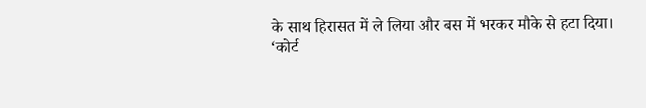के साथ हिरासत में ले लिया और बस में भरकर मौके से हटा दिया।
‘कोर्ट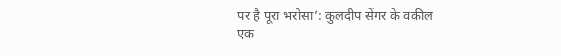पर है पूरा भरोसा’: कुलदीप सेंगर के वकील
एक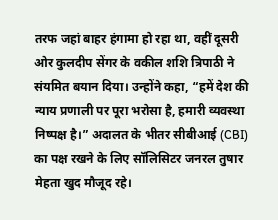तरफ जहां बाहर हंगामा हो रहा था, वहीं दूसरी ओर कुलदीप सेंगर के वकील शशि त्रिपाठी ने संयमित बयान दिया। उन्होंने कहा, “हमें देश की न्याय प्रणाली पर पूरा भरोसा है, हमारी व्यवस्था निष्पक्ष है।” अदालत के भीतर सीबीआई (CBI) का पक्ष रखने के लिए सॉलिसिटर जनरल तुषार मेहता खुद मौजूद रहे।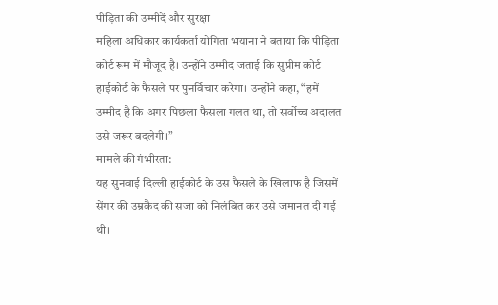पीड़िता की उम्मीदें और सुरक्षा
महिला अधिकार कार्यकर्ता योगिता भयाना ने बताया कि पीड़िता कोर्ट रूम में मौजूद है। उन्होंने उम्मीद जताई कि सुप्रीम कोर्ट हाईकोर्ट के फैसले पर पुनर्विचार करेगा। उन्होंने कहा, “हमें उम्मीद है कि अगर पिछला फैसला गलत था, तो सर्वोच्च अदालत उसे जरूर बदलेगी।”
मामले की गंभीरता:
यह सुनवाई दिल्ली हाईकोर्ट के उस फैसले के खिलाफ है जिसमें सेंगर की उम्रकैद की सजा को निलंबित कर उसे जमानत दी गई थी।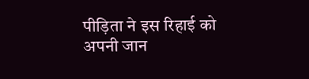पीड़िता ने इस रिहाई को अपनी जान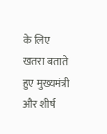के लिए खतरा बताते हुए मुख्यमंत्री और शीर्ष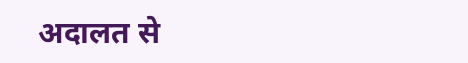अदालत से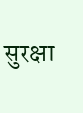सुरक्षा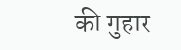की गुहार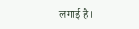लगाई है।